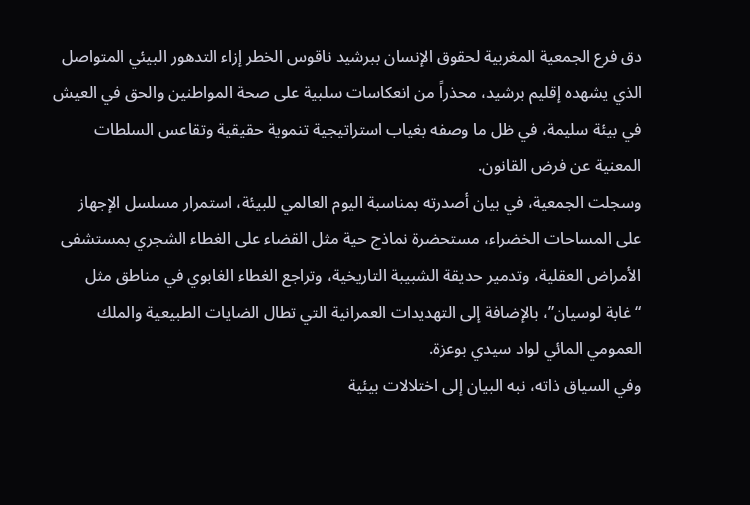دق فرع الجمعية المغربية لحقوق الإنسان ببرشيد ناقوس الخطر إزاء التدهور البيئي المتواصل الذي يشهده إقليم برشيد، محذراً من انعكاسات سلبية على صحة المواطنين والحق في العيش في بيئة سليمة، في ظل ما وصفه بغياب استراتيجية تنموية حقيقية وتقاعس السلطات المعنية عن فرض القانون.
وسجلت الجمعية، في بيان أصدرته بمناسبة اليوم العالمي للبيئة، استمرار مسلسل الإجهاز على المساحات الخضراء، مستحضرة نماذج حية مثل القضاء على الغطاء الشجري بمستشفى الأمراض العقلية، وتدمير حديقة الشبيبة التاريخية، وتراجع الغطاء الغابوي في مناطق مثل “غابة لوسيان”، بالإضافة إلى التهديدات العمرانية التي تطال الضايات الطبيعية والملك العمومي المائي لواد سيدي بوعزة.
وفي السياق ذاته، نبه البيان إلى اختلالات بيئية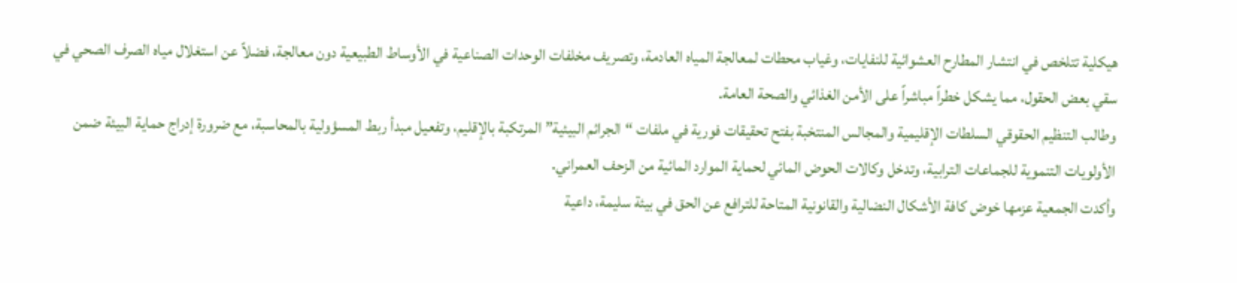هيكلية تتلخص في انتشار المطارح العشوائية للنفايات، وغياب محطات لمعالجة المياه العادمة، وتصريف مخلفات الوحدات الصناعية في الأوساط الطبيعية دون معالجة، فضلاً عن استغلال مياه الصرف الصحي في سقي بعض الحقول، مما يشكل خطراً مباشراً على الأمن الغذائي والصحة العامة.
وطالب التنظيم الحقوقي السلطات الإقليمية والمجالس المنتخبة بفتح تحقيقات فورية في ملفات “الجرائم البيئية” المرتكبة بالإقليم، وتفعيل مبدأ ربط المسؤولية بالمحاسبة، مع ضرورة إدراج حماية البيئة ضمن الأولويات التنموية للجماعات الترابية، وتدخل وكالات الحوض المائي لحماية الموارد المائية من الزحف العمراني.
وأكدت الجمعية عزمها خوض كافة الأشكال النضالية والقانونية المتاحة للترافع عن الحق في بيئة سليمة، داعية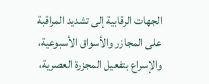الجهات الرقابية إلى تشديد المراقبة على المجازر والأسواق الأسبوعية، والإسراع بتفعيل المجزرة العصرية،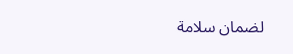لضمان سلامة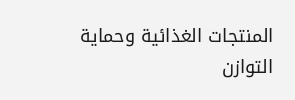المنتجات الغذائية وحماية التوازن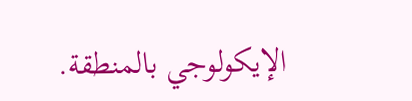الإيكولوجي بالمنطقة.